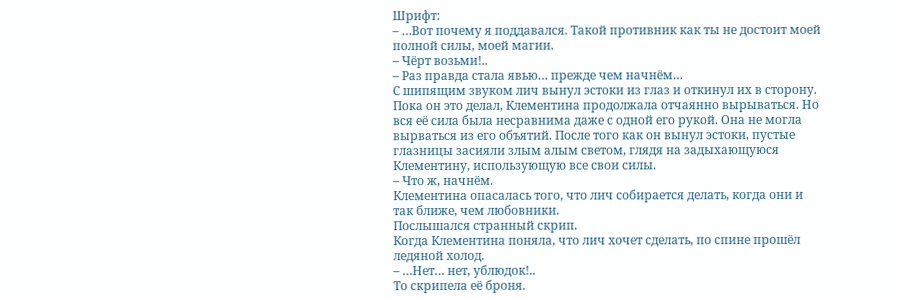Шрифт:
– …Вот почему я поддавался. Такой противник как ты не достоит моей полной силы, моей магии.
– Чёрт возьми!..
– Раз правда стала явью… прежде чем начнём…
С шипящим звуком лич вынул эстоки из глаз и откинул их в сторону. Пока он это делал, Клементина продолжала отчаянно вырываться. Но вся её сила была несравнима даже с одной его рукой. Она не могла вырваться из его объятий. После того как он вынул эстоки, пустые глазницы засияли злым алым светом, глядя на задыхающуюся Клементину, использующую все свои силы.
– Что ж, начнём.
Клементина опасалась того, что лич собирается делать, когда они и так ближе, чем любовники.
Послышался странный скрип.
Когда Клементина поняла, что лич хочет сделать, по спине прошёл ледяной холод.
– …Нет… нет, ублюдок!..
То скрипела её броня.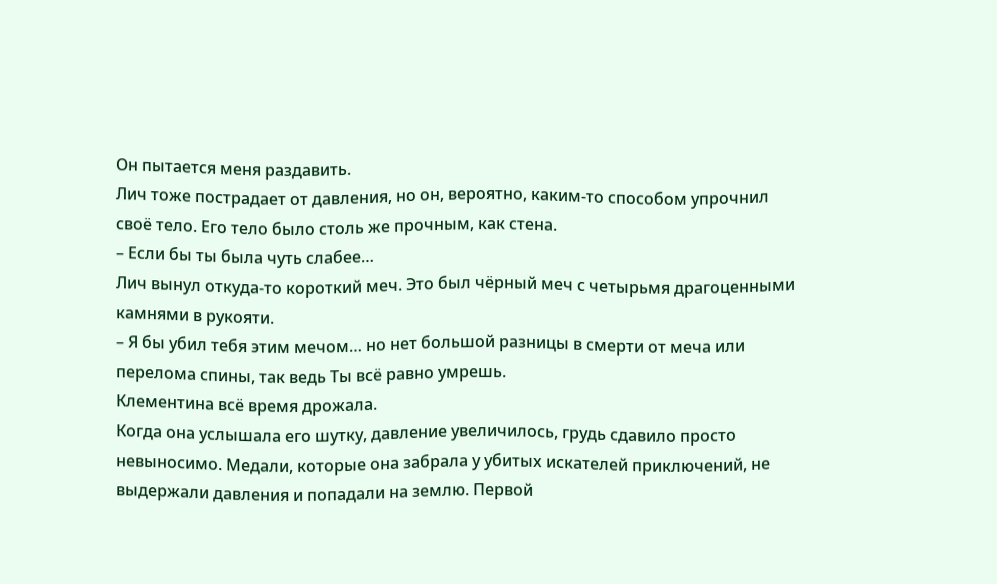Он пытается меня раздавить.
Лич тоже пострадает от давления, но он, вероятно, каким-то способом упрочнил своё тело. Его тело было столь же прочным, как стена.
– Если бы ты была чуть слабее…
Лич вынул откуда-то короткий меч. Это был чёрный меч с четырьмя драгоценными камнями в рукояти.
– Я бы убил тебя этим мечом… но нет большой разницы в смерти от меча или перелома спины, так ведь Ты всё равно умрешь.
Клементина всё время дрожала.
Когда она услышала его шутку, давление увеличилось, грудь сдавило просто невыносимо. Медали, которые она забрала у убитых искателей приключений, не выдержали давления и попадали на землю. Первой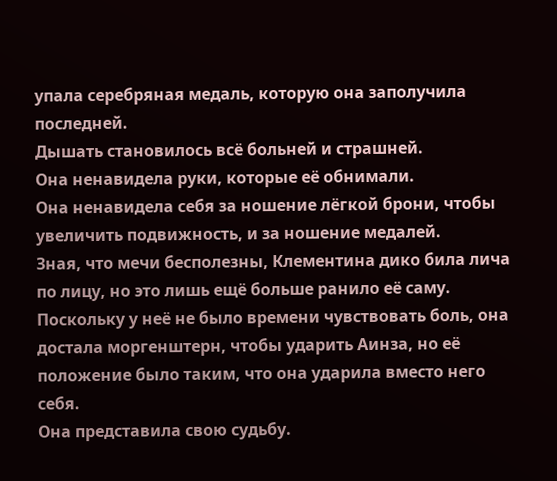упала серебряная медаль, которую она заполучила последней.
Дышать становилось всё больней и страшней.
Она ненавидела руки, которые её обнимали.
Она ненавидела себя за ношение лёгкой брони, чтобы увеличить подвижность, и за ношение медалей.
Зная, что мечи бесполезны, Клементина дико била лича по лицу, но это лишь ещё больше ранило её саму. Поскольку у неё не было времени чувствовать боль, она достала моргенштерн, чтобы ударить Аинза, но её положение было таким, что она ударила вместо него себя.
Она представила свою судьбу.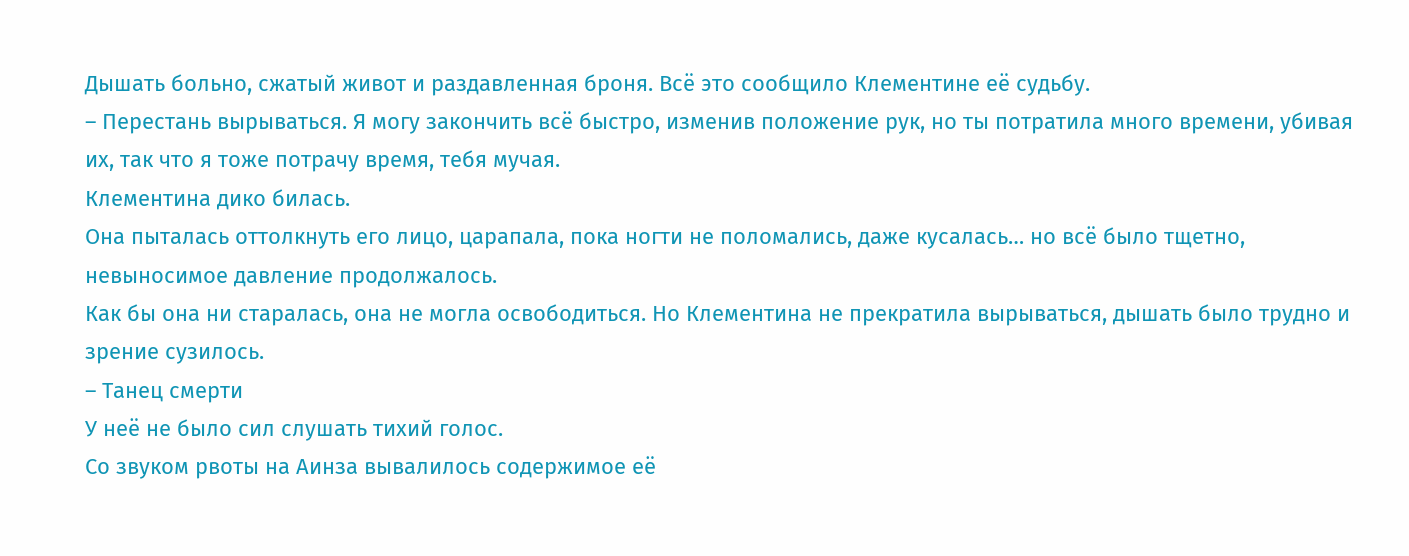Дышать больно, сжатый живот и раздавленная броня. Всё это сообщило Клементине её судьбу.
– Перестань вырываться. Я могу закончить всё быстро, изменив положение рук, но ты потратила много времени, убивая их, так что я тоже потрачу время, тебя мучая.
Клементина дико билась.
Она пыталась оттолкнуть его лицо, царапала, пока ногти не поломались, даже кусалась… но всё было тщетно, невыносимое давление продолжалось.
Как бы она ни старалась, она не могла освободиться. Но Клементина не прекратила вырываться, дышать было трудно и зрение сузилось.
– Танец смерти
У неё не было сил слушать тихий голос.
Со звуком рвоты на Аинза вывалилось содержимое её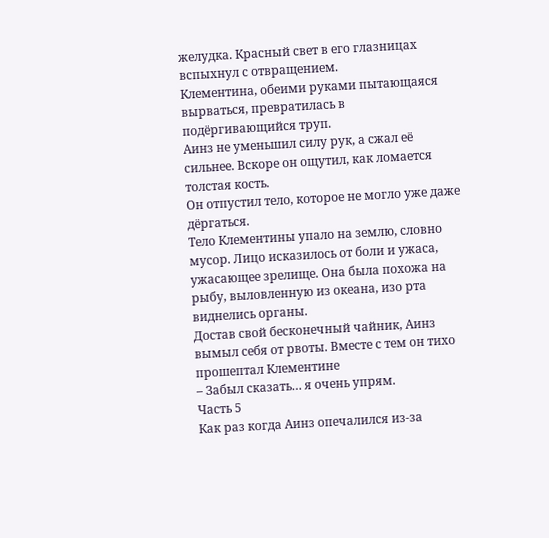желудка. Красный свет в его глазницах вспыхнул с отвращением.
Клементина, обеими руками пытающаяся вырваться, превратилась в подёргивающийся труп.
Аинз не уменьшил силу рук, а сжал её сильнее. Вскоре он ощутил, как ломается толстая кость.
Он отпустил тело, которое не могло уже даже дёргаться.
Тело Клементины упало на землю, словно мусор. Лицо исказилось от боли и ужаса, ужасающее зрелище. Она была похожа на рыбу, выловленную из океана, изо рта виднелись органы.
Достав свой бесконечный чайник, Аинз вымыл себя от рвоты. Вместе с тем он тихо прошептал Клементине
– Забыл сказать… я очень упрям.
Часть 5
Как раз когда Аинз опечалился из-за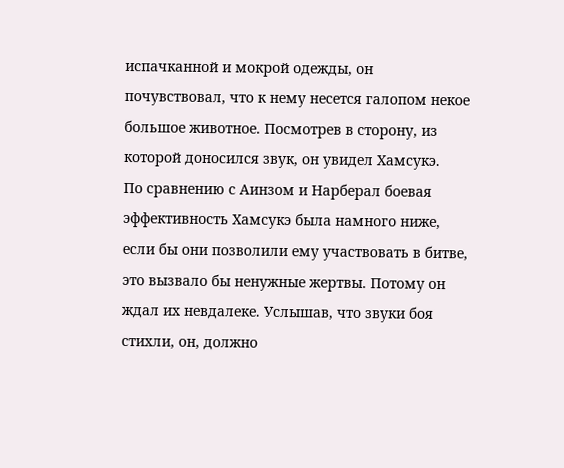испачканной и мокрой одежды, он почувствовал, что к нему несется галопом некое большое животное. Посмотрев в сторону, из которой доносился звук, он увидел Хамсукэ.
По сравнению с Аинзом и Нарберал боевая эффективность Хамсукэ была намного ниже, если бы они позволили ему участвовать в битве, это вызвало бы ненужные жертвы. Потому он ждал их невдалеке. Услышав, что звуки боя стихли, он, должно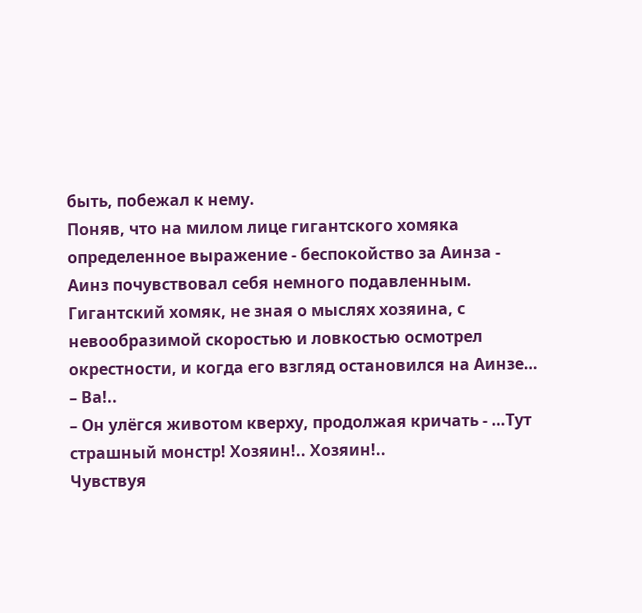быть, побежал к нему.
Поняв, что на милом лице гигантского хомяка определенное выражение - беспокойство за Аинза - Аинз почувствовал себя немного подавленным.
Гигантский хомяк, не зная о мыслях хозяина, с невообразимой скоростью и ловкостью осмотрел окрестности, и когда его взгляд остановился на Аинзе…
– Ва!..
– Он улёгся животом кверху, продолжая кричать - …Тут страшный монстр! Хозяин!.. Хозяин!..
Чувствуя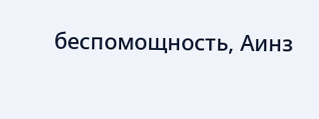беспомощность, Аинз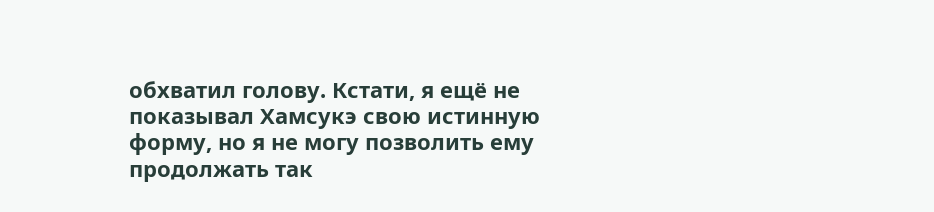обхватил голову. Кстати, я ещё не показывал Хамсукэ свою истинную форму, но я не могу позволить ему продолжать так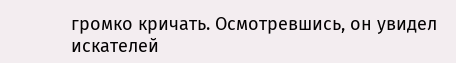громко кричать. Осмотревшись, он увидел искателей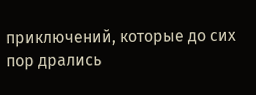приключений, которые до сих пор дрались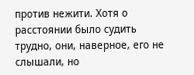против нежити. Хотя о расстоянии было судить трудно, они, наверное, его не слышали, но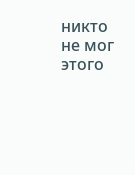никто не мог этого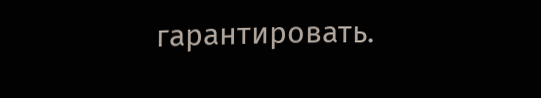гарантировать.